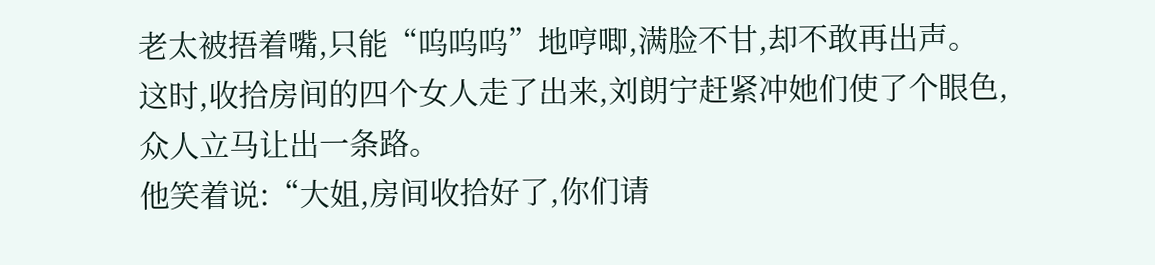老太被捂着嘴,只能“呜呜呜”地哼唧,满脸不甘,却不敢再出声。
这时,收拾房间的四个女人走了出来,刘朗宁赶紧冲她们使了个眼色,众人立马让出一条路。
他笑着说:“大姐,房间收拾好了,你们请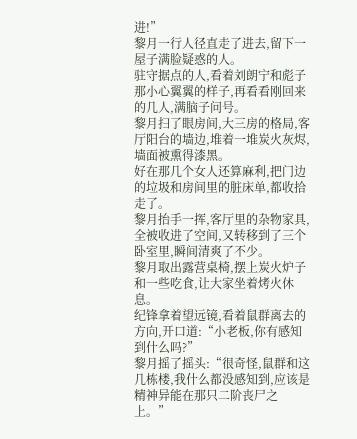进!”
黎月一行人径直走了进去,留下一屋子满脸疑惑的人。
驻守据点的人,看着刘朗宁和彪子那小心翼翼的样子,再看看刚回来的几人,满脑子问号。
黎月扫了眼房间,大三房的格局,客厅阳台的墙边,堆着一堆炭火灰烬,墙面被熏得漆黑。
好在那几个女人还算麻利,把门边的垃圾和房间里的脏床单,都收拾走了。
黎月抬手一挥,客厅里的杂物家具,全被收进了空间,又转移到了三个卧室里,瞬间清爽了不少。
黎月取出露营桌椅,摆上炭火炉子和一些吃食,让大家坐着烤火休息。
纪锋拿着望远镜,看着鼠群离去的方向,开口道:“小老板,你有感知到什么吗?”
黎月摇了摇头:“很奇怪,鼠群和这几栋楼,我什么都没感知到,应该是精神异能在那只二阶丧尸之上。”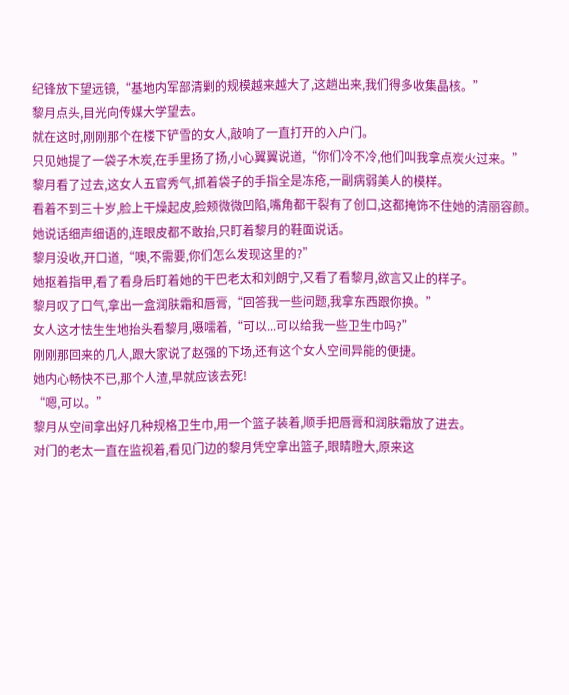纪锋放下望远镜,“基地内军部清剿的规模越来越大了,这趟出来,我们得多收集晶核。”
黎月点头,目光向传媒大学望去。
就在这时,刚刚那个在楼下铲雪的女人,敲响了一直打开的入户门。
只见她提了一袋子木炭,在手里扬了扬,小心翼翼说道,“你们冷不冷,他们叫我拿点炭火过来。”
黎月看了过去,这女人五官秀气,抓着袋子的手指全是冻疮,一副病弱美人的模样。
看着不到三十岁,脸上干燥起皮,脸颊微微凹陷,嘴角都干裂有了创口,这都掩饰不住她的清丽容颜。
她说话细声细语的,连眼皮都不敢抬,只盯着黎月的鞋面说话。
黎月没收,开口道,“噢,不需要,你们怎么发现这里的?”
她抠着指甲,看了看身后盯着她的干巴老太和刘朗宁,又看了看黎月,欲言又止的样子。
黎月叹了口气,拿出一盒润肤霜和唇膏,“回答我一些问题,我拿东西跟你换。”
女人这才怯生生地抬头看黎月,嗫嚅着,“可以...可以给我一些卫生巾吗?”
刚刚那回来的几人,跟大家说了赵强的下场,还有这个女人空间异能的便捷。
她内心畅快不已,那个人渣,早就应该去死!
“嗯,可以。”
黎月从空间拿出好几种规格卫生巾,用一个篮子装着,顺手把唇膏和润肤霜放了进去。
对门的老太一直在监视着,看见门边的黎月凭空拿出篮子,眼睛瞪大,原来这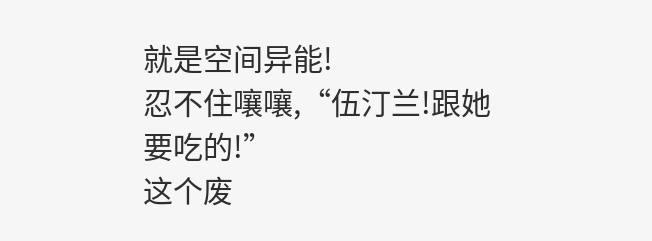就是空间异能!
忍不住嚷嚷,“伍汀兰!跟她要吃的!”
这个废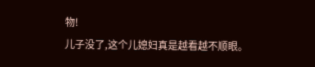物!
儿子没了,这个儿媳妇真是越看越不顺眼。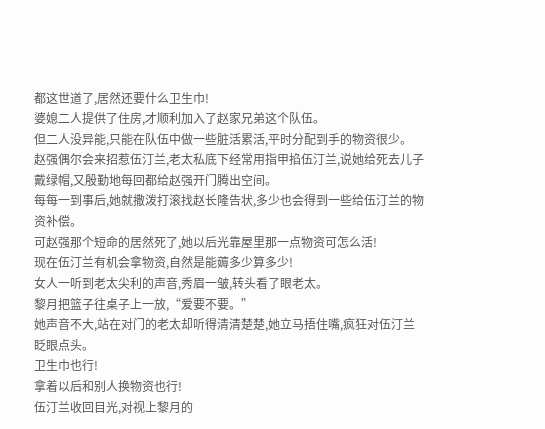都这世道了,居然还要什么卫生巾!
婆媳二人提供了住房,才顺利加入了赵家兄弟这个队伍。
但二人没异能,只能在队伍中做一些脏活累活,平时分配到手的物资很少。
赵强偶尔会来招惹伍汀兰,老太私底下经常用指甲掐伍汀兰,说她给死去儿子戴绿帽,又殷勤地每回都给赵强开门腾出空间。
每每一到事后,她就撒泼打滚找赵长隆告状,多少也会得到一些给伍汀兰的物资补偿。
可赵强那个短命的居然死了,她以后光靠屋里那一点物资可怎么活!
现在伍汀兰有机会拿物资,自然是能薅多少算多少!
女人一听到老太尖利的声音,秀眉一皱,转头看了眼老太。
黎月把篮子往桌子上一放,“爱要不要。”
她声音不大,站在对门的老太却听得清清楚楚,她立马捂住嘴,疯狂对伍汀兰眨眼点头。
卫生巾也行!
拿着以后和别人换物资也行!
伍汀兰收回目光,对视上黎月的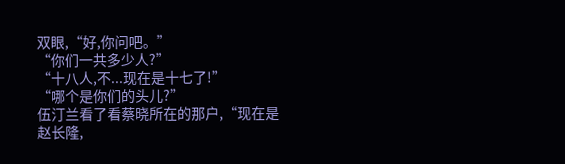双眼,“好,你问吧。”
“你们一共多少人?”
“十八人,不...现在是十七了!”
“哪个是你们的头儿?”
伍汀兰看了看蔡晓所在的那户,“现在是赵长隆,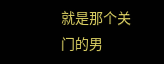就是那个关门的男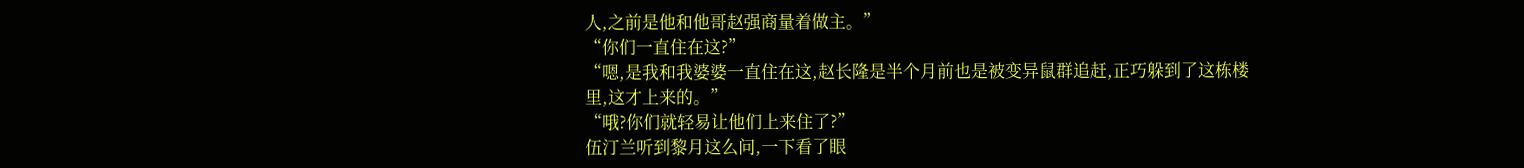人,之前是他和他哥赵强商量着做主。”
“你们一直住在这?”
“嗯,是我和我婆婆一直住在这,赵长隆是半个月前也是被变异鼠群追赶,正巧躲到了这栋楼里,这才上来的。”
“哦?你们就轻易让他们上来住了?”
伍汀兰听到黎月这么问,一下看了眼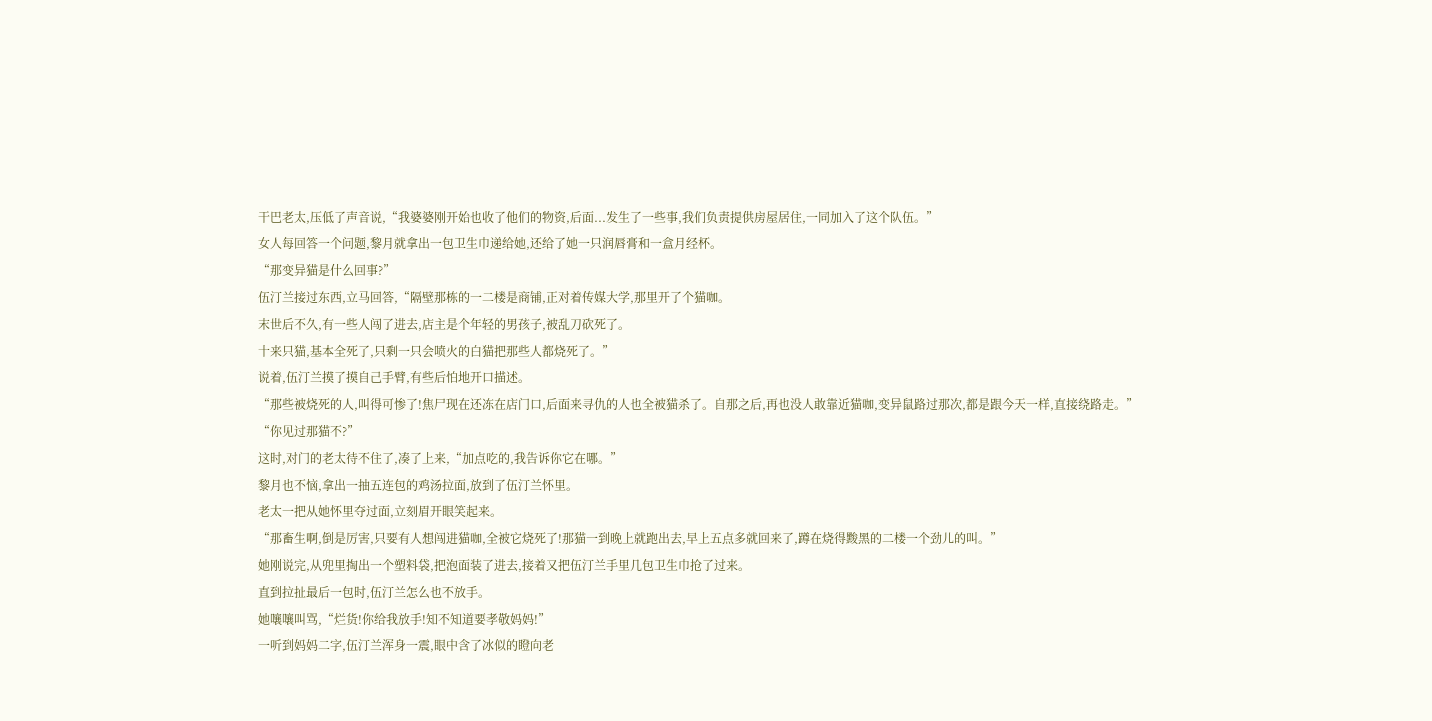干巴老太,压低了声音说,“我婆婆刚开始也收了他们的物资,后面...发生了一些事,我们负责提供房屋居住,一同加入了这个队伍。”
女人每回答一个问题,黎月就拿出一包卫生巾递给她,还给了她一只润唇膏和一盒月经杯。
“那变异猫是什么回事?”
伍汀兰接过东西,立马回答,“隔壁那栋的一二楼是商铺,正对着传媒大学,那里开了个猫咖。
末世后不久,有一些人闯了进去,店主是个年轻的男孩子,被乱刀砍死了。
十来只猫,基本全死了,只剩一只会喷火的白猫把那些人都烧死了。”
说着,伍汀兰摸了摸自己手臂,有些后怕地开口描述。
“那些被烧死的人,叫得可惨了!焦尸现在还冻在店门口,后面来寻仇的人也全被猫杀了。自那之后,再也没人敢靠近猫咖,变异鼠路过那次,都是跟今天一样,直接绕路走。”
“你见过那猫不?”
这时,对门的老太待不住了,凑了上来,“加点吃的,我告诉你它在哪。”
黎月也不恼,拿出一抽五连包的鸡汤拉面,放到了伍汀兰怀里。
老太一把从她怀里夺过面,立刻眉开眼笑起来。
“那畜生啊,倒是厉害,只要有人想闯进猫咖,全被它烧死了!那猫一到晚上就跑出去,早上五点多就回来了,蹲在烧得黢黑的二楼一个劲儿的叫。”
她刚说完,从兜里掏出一个塑料袋,把泡面装了进去,接着又把伍汀兰手里几包卫生巾抢了过来。
直到拉扯最后一包时,伍汀兰怎么也不放手。
她嚷嚷叫骂,“烂货!你给我放手!知不知道要孝敬妈妈!”
一听到妈妈二字,伍汀兰浑身一震,眼中含了冰似的瞪向老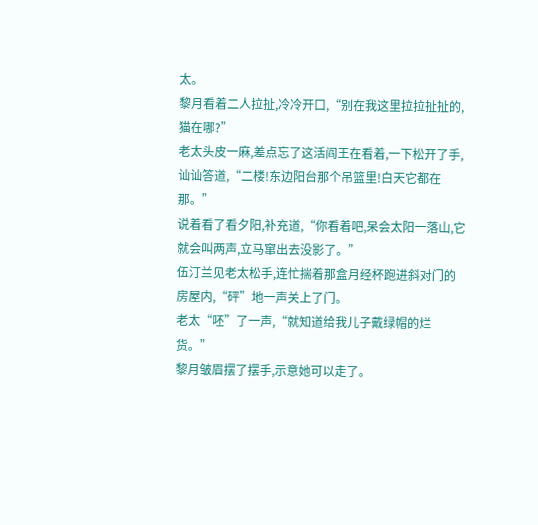太。
黎月看着二人拉扯,冷冷开口,“别在我这里拉拉扯扯的,猫在哪?”
老太头皮一麻,差点忘了这活阎王在看着,一下松开了手,讪讪答道,“二楼!东边阳台那个吊篮里!白天它都在那。”
说着看了看夕阳,补充道,“你看着吧,呆会太阳一落山,它就会叫两声,立马窜出去没影了。”
伍汀兰见老太松手,连忙揣着那盒月经杯跑进斜对门的房屋内,“砰”地一声关上了门。
老太“呸”了一声,“就知道给我儿子戴绿帽的烂货。”
黎月皱眉摆了摆手,示意她可以走了。